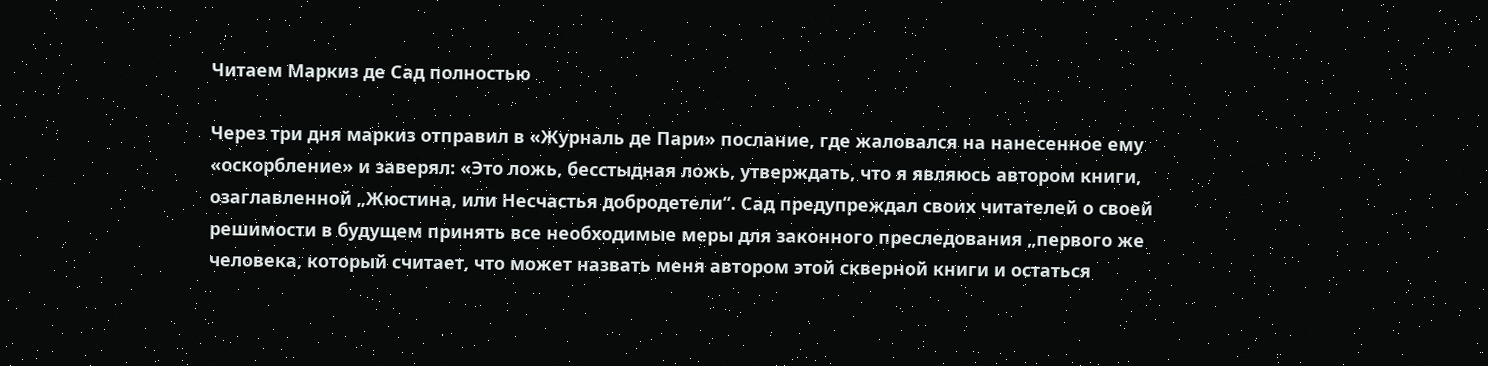Читаем Маркиз де Сад полностью

Через три дня маркиз отправил в «Журналь де Пари» послание, где жаловался на нанесенное ему «оскорбление» и заверял: «Это ложь, бесстыдная ложь, утверждать, что я являюсь автором книги, озаглавленной „Жюстина, или Несчастья добродетели“. Сад предупреждал своих читателей о своей решимости в будущем принять все необходимые меры для законного преследования „первого же человека, который считает, что может назвать меня автором этой скверной книги и остаться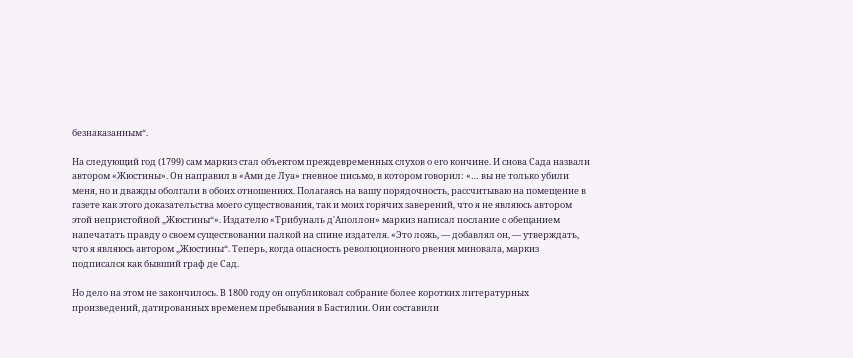безнаказанным“.

На следующий год (1799) сам маркиз стал объектом преждевременных слухов о его кончине. И снова Сада назвали автором «Жюстины». Он направил в «Ами де Луа» гневное письмо, в котором говорил: «… вы не только убили меня, но и дважды оболгали в обоих отношениях. Полагаясь на вашу порядочность, рассчитываю на помещение в газете как этого доказательства моего существования, так и моих горячих заверений, что я не являюсь автором этой непристойной „Жюстины“». Издателю «Трибуналь д'Аполлон» маркиз написал послание с обещанием напечатать правду о своем существовании палкой на спине издателя. «Это ложь, — добавлял он, — утверждать, что я являюсь автором „Жюстины“. Теперь, когда опасность революционного рвения миновала, маркиз подписался как бывший граф де Сад.

Но дело на этом не закончилось. В 1800 году он опубликовал собрание более коротких литературных произведений, датированных временем пребывания в Бастилии. Они составили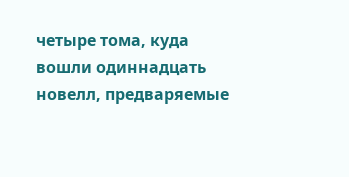четыре тома, куда вошли одиннадцать новелл, предваряемые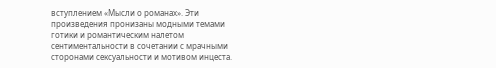вступлением «Мысли о романах». Эти произведения пронизаны модными темами готики и романтическим налетом сентиментальности в сочетании с мрачными сторонами сексуальности и мотивом инцеста.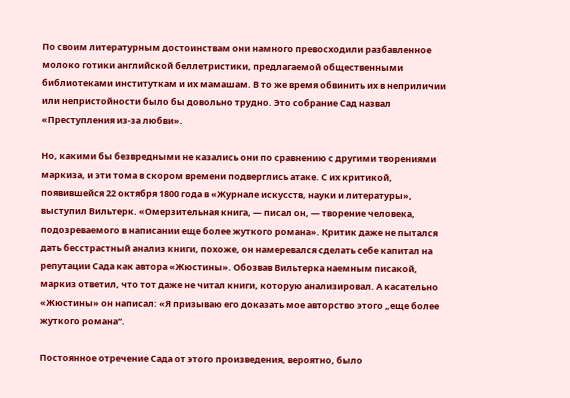По своим литературным достоинствам они намного превосходили разбавленное молоко готики английской беллетристики, предлагаемой общественными библиотеками институткам и их мамашам. В то же время обвинить их в неприличии или непристойности было бы довольно трудно. Это собрание Сад назвал «Преступления из-за любви».

Но, какими бы безвредными не казались они по сравнению с другими творениями маркиза, и эти тома в скором времени подверглись атаке. С их критикой, появившейся 22 октября 1800 года в «Журнале искусств, науки и литературы», выступил Вильтерк. «Омерзительная книга, — писал он, — творение человека, подозреваемого в написании еще более жуткого романа». Критик даже не пытался дать бесстрастный анализ книги, похоже, он намеревался сделать себе капитал на репутации Сада как автора «Жюстины». Обозвав Вильтерка наемным писакой, маркиз ответил, что тот даже не читал книги, которую анализировал. А касательно «Жюстины» он написал: «Я призываю его доказать мое авторство этого „еще более жуткого романа“.

Постоянное отречение Сада от этого произведения, вероятно, было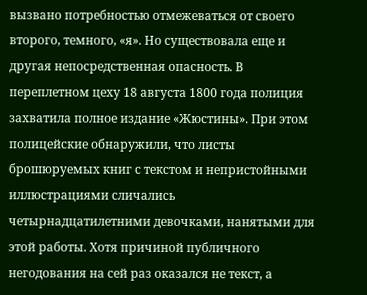вызвано потребностью отмежеваться от своего второго, темного, «я». Но существовала еще и другая непосредственная опасность. В переплетном цеху 18 августа 1800 года полиция захватила полное издание «Жюстины». При этом полицейские обнаружили, что листы брошюруемых книг с текстом и непристойными иллюстрациями сличались четырнадцатилетними девочками, нанятыми для этой работы. Хотя причиной публичного негодования на сей раз оказался не текст, а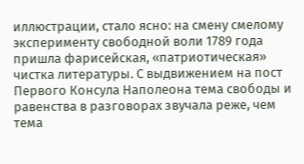иллюстрации, стало ясно: на смену смелому эксперименту свободной воли 1789 года пришла фарисейская, «патриотическая» чистка литературы. С выдвижением на пост Первого Консула Наполеона тема свободы и равенства в разговорах звучала реже, чем тема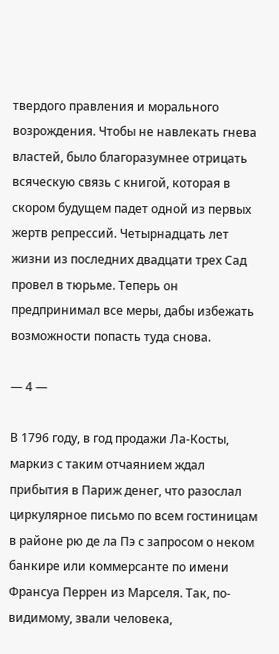твердого правления и морального возрождения. Чтобы не навлекать гнева властей, было благоразумнее отрицать всяческую связь с книгой, которая в скором будущем падет одной из первых жертв репрессий. Четырнадцать лет жизни из последних двадцати трех Сад провел в тюрьме. Теперь он предпринимал все меры, дабы избежать возможности попасть туда снова.

— 4 —

В 1796 году, в год продажи Ла-Косты, маркиз с таким отчаянием ждал прибытия в Париж денег, что разослал циркулярное письмо по всем гостиницам в районе рю де ла Пэ с запросом о неком банкире или коммерсанте по имени Франсуа Перрен из Марселя. Так, по-видимому, звали человека,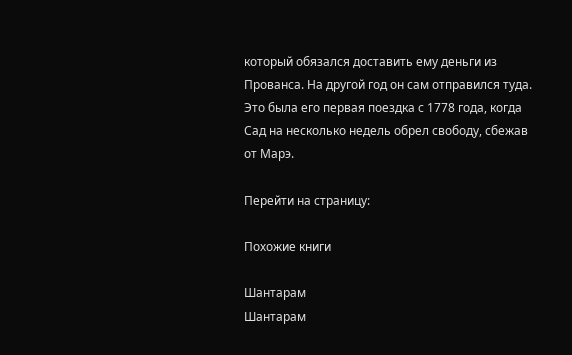который обязался доставить ему деньги из Прованса. На другой год он сам отправился туда. Это была его первая поездка с 1778 года, когда Сад на несколько недель обрел свободу, сбежав от Марэ.

Перейти на страницу:

Похожие книги

Шантарам
Шантарам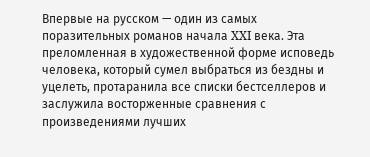Впервые на русском — один из самых поразительных романов начала XXI века. Эта преломленная в художественной форме исповедь человека, который сумел выбраться из бездны и уцелеть, протаранила все списки бестселлеров и заслужила восторженные сравнения с произведениями лучших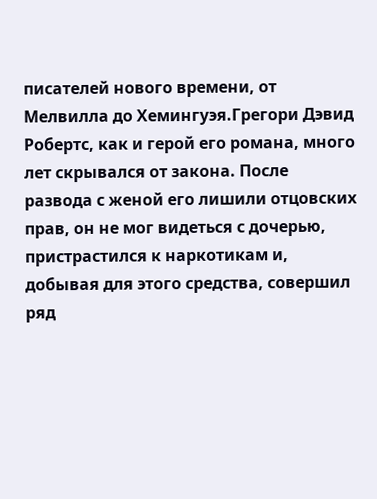писателей нового времени, от Мелвилла до Хемингуэя.Грегори Дэвид Робертс, как и герой его романа, много лет скрывался от закона. После развода с женой его лишили отцовских прав, он не мог видеться с дочерью, пристрастился к наркотикам и, добывая для этого средства, совершил ряд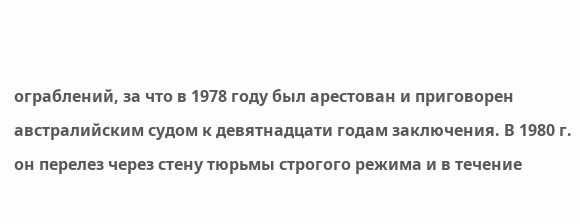ограблений, за что в 1978 году был арестован и приговорен австралийским судом к девятнадцати годам заключения. В 1980 г. он перелез через стену тюрьмы строгого режима и в течение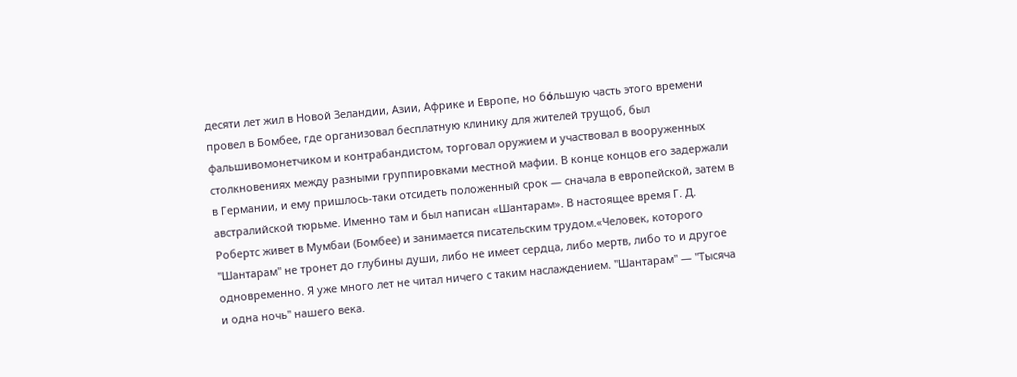десяти лет жил в Новой Зеландии, Азии, Африке и Европе, но бόльшую часть этого времени провел в Бомбее, где организовал бесплатную клинику для жителей трущоб, был фальшивомонетчиком и контрабандистом, торговал оружием и участвовал в вооруженных столкновениях между разными группировками местной мафии. В конце концов его задержали в Германии, и ему пришлось-таки отсидеть положенный срок — сначала в европейской, затем в австралийской тюрьме. Именно там и был написан «Шантарам». В настоящее время Г. Д. Робертс живет в Мумбаи (Бомбее) и занимается писательским трудом.«Человек, которого "Шантарам" не тронет до глубины души, либо не имеет сердца, либо мертв, либо то и другое одновременно. Я уже много лет не читал ничего с таким наслаждением. "Шантарам" — "Тысяча и одна ночь" нашего века.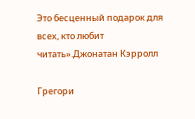Это бесценный подарок для всех, кто любит читать».Джонатан Кэрролл

Грегори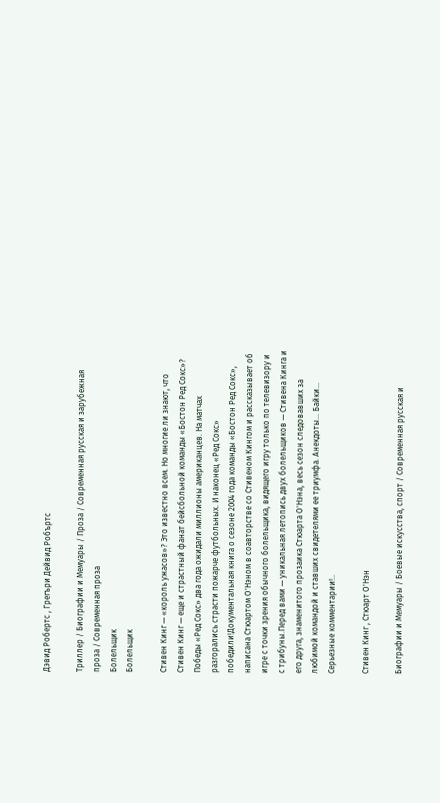Дэвид Робертс , Грегъри Дейвид Робъртс

Триллер / Биографии и Мемуары / Проза / Современная русская и зарубежная проза / Современная проза
Болельщик
Болельщик

Стивен Кинг — «король ужасов»? Это известно всем. Но многие ли знают, что Стивен Кинг — еще и страстный фанат бейсбольной команды «Бостон Ред Сокс»? Победы «Ред Сокс» два года ожидали миллионы американцев. На матчах разгорались страсти пожарче футбольных. И наконец «Ред Сокс» победили!Документальная книга о сезоне 2004 года команды «Бостон Ред Сокс», написана Стюартом О'Нэном в соавторстве со Стивеном Кингом и рассказывает об игре с точки зрения обычного болельщика, видящего игру только по телевизору и с трибуны.Перед вами — уникальная летопись двух болельщиков — Стивена Кинга и его друга, знаменитого прозаика Стюарта О'Нэна, весь сезон следовавших за любимой командой и ставших свидетелями ее триумфа. Анекдоты… Байки… Серьезные комментарии!..

Стивен Кинг , Стюарт О'Нэн

Биографии и Мемуары / Боевые искусства, спорт / Современная русская и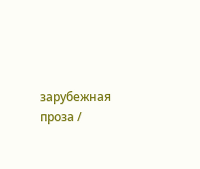зарубежная проза /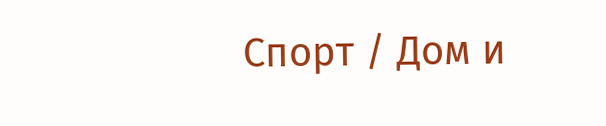Спорт / Дом и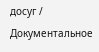досуг / Документальное